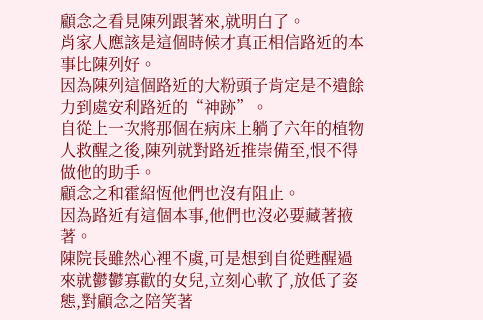顧念之看見陳列跟著來,就明白了。
肖家人應該是這個時候才真正相信路近的本事比陳列好。
因為陳列這個路近的大粉頭子肯定是不遺餘力到處安利路近的“神跡”。
自從上一次將那個在病床上躺了六年的植物人救醒之後,陳列就對路近推崇備至,恨不得做他的助手。
顧念之和霍紹恆他們也沒有阻止。
因為路近有這個本事,他們也沒必要藏著掖著。
陳院長雖然心裡不虞,可是想到自從甦醒過來就鬱鬱寡歡的女兒,立刻心軟了,放低了姿態,對顧念之陪笑著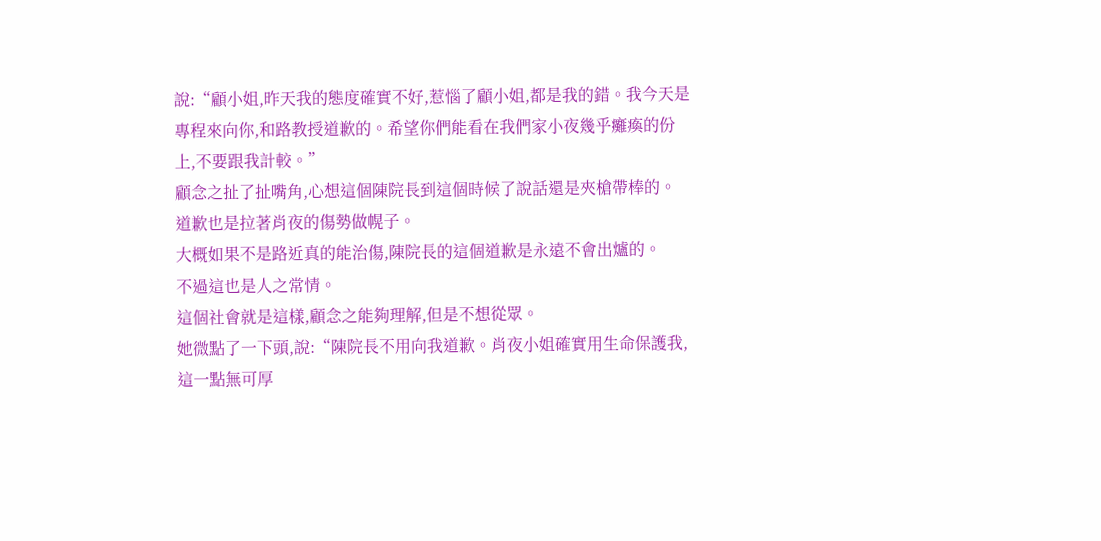說:“顧小姐,昨天我的態度確實不好,惹惱了顧小姐,都是我的錯。我今天是專程來向你,和路教授道歉的。希望你們能看在我們家小夜幾乎癱瘓的份上,不要跟我計較。”
顧念之扯了扯嘴角,心想這個陳院長到這個時候了說話還是夾槍帶棒的。
道歉也是拉著肖夜的傷勢做幌子。
大概如果不是路近真的能治傷,陳院長的這個道歉是永遠不會出爐的。
不過這也是人之常情。
這個社會就是這樣,顧念之能夠理解,但是不想從眾。
她微點了一下頭,說:“陳院長不用向我道歉。肖夜小姐確實用生命保護我,這一點無可厚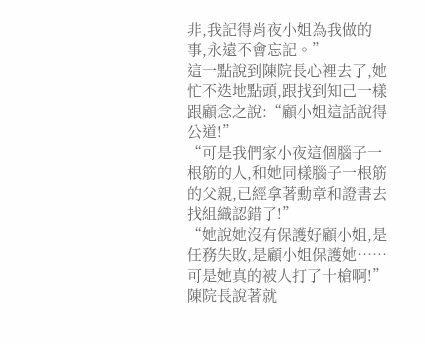非,我記得肖夜小姐為我做的事,永遠不會忘記。”
這一點說到陳院長心裡去了,她忙不迭地點頭,跟找到知己一樣跟顧念之說:“顧小姐這話說得公道!”
“可是我們家小夜這個腦子一根筋的人,和她同樣腦子一根筋的父親,已經拿著勳章和證書去找組織認錯了!”
“她說她沒有保護好顧小姐,是任務失敗,是顧小姐保護她……可是她真的被人打了十槍啊!”
陳院長說著就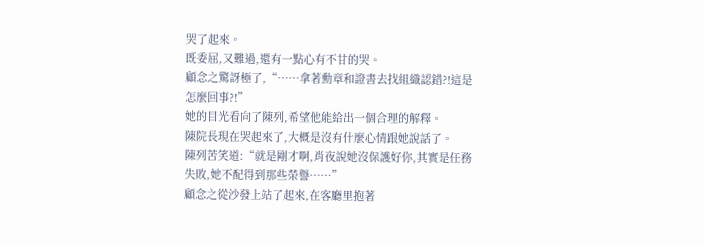哭了起來。
既委屈,又難過,還有一點心有不甘的哭。
顧念之驚訝極了,“……拿著勳章和證書去找組織認錯?!這是怎麼回事?!”
她的目光看向了陳列,希望他能給出一個合理的解釋。
陳院長現在哭起來了,大概是沒有什麼心情跟她說話了。
陳列苦笑道:“就是剛才啊,肖夜說她沒保護好你,其實是任務失敗,她不配得到那些榮譽……”
顧念之從沙發上站了起來,在客廳里抱著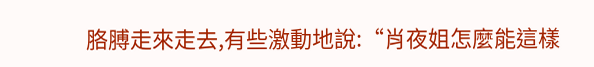胳膊走來走去,有些激動地說:“肖夜姐怎麼能這樣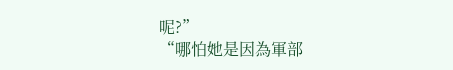呢?”
“哪怕她是因為軍部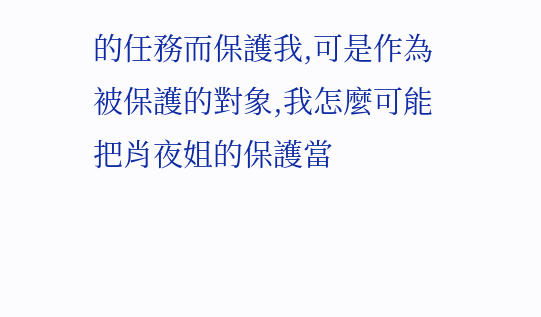的任務而保護我,可是作為被保護的對象,我怎麼可能把肖夜姐的保護當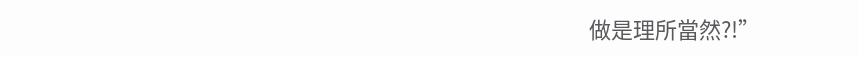做是理所當然?!”